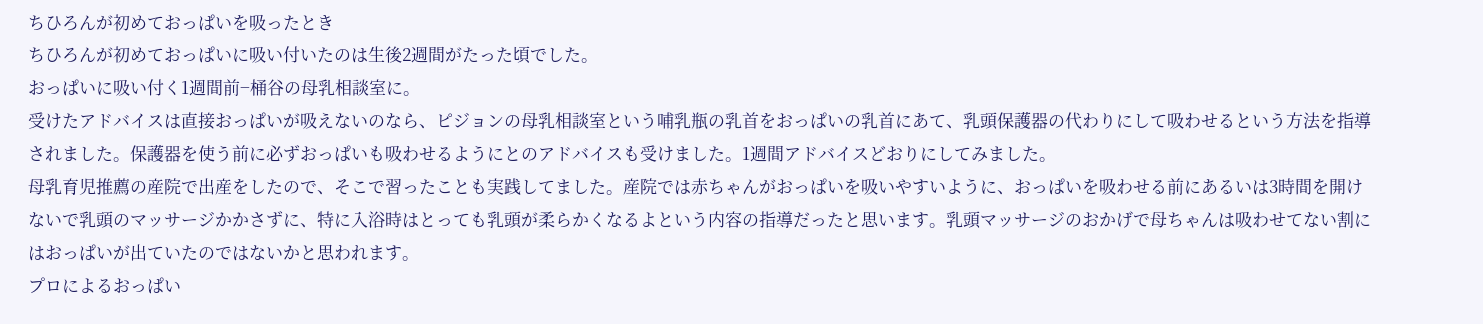ちひろんが初めておっぱいを吸ったとき
ちひろんが初めておっぱいに吸い付いたのは生後2週間がたった頃でした。
おっぱいに吸い付く1週間前−桶谷の母乳相談室に。
受けたアドバイスは直接おっぱいが吸えないのなら、ピジョンの母乳相談室という哺乳瓶の乳首をおっぱいの乳首にあて、乳頭保護器の代わりにして吸わせるという方法を指導されました。保護器を使う前に必ずおっぱいも吸わせるようにとのアドバイスも受けました。1週間アドバイスどおりにしてみました。
母乳育児推薦の産院で出産をしたので、そこで習ったことも実践してました。産院では赤ちゃんがおっぱいを吸いやすいように、おっぱいを吸わせる前にあるいは3時間を開けないで乳頭のマッサージかかさずに、特に入浴時はとっても乳頭が柔らかくなるよという内容の指導だったと思います。乳頭マッサージのおかげで母ちゃんは吸わせてない割にはおっぱいが出ていたのではないかと思われます。
プロによるおっぱい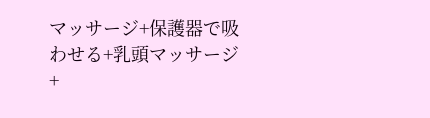マッサージ+保護器で吸わせる+乳頭マッサージ+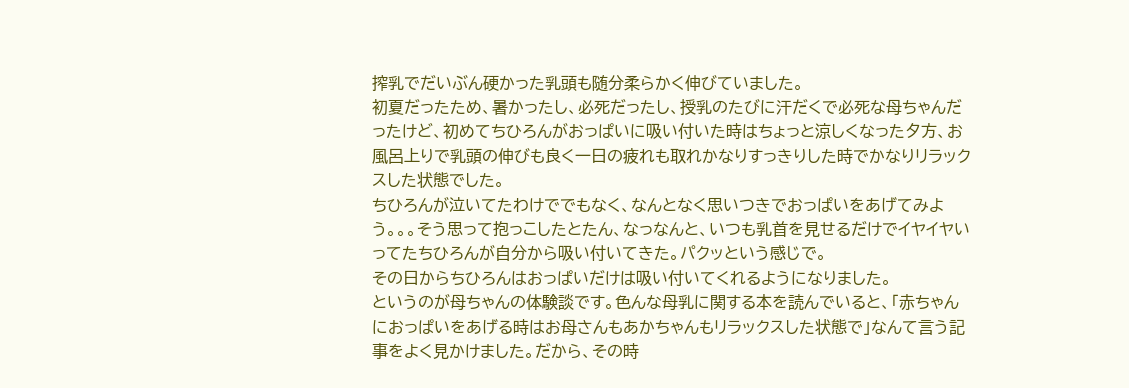搾乳でだいぶん硬かった乳頭も随分柔らかく伸びていました。
初夏だったため、暑かったし、必死だったし、授乳のたびに汗だくで必死な母ちゃんだったけど、初めてちひろんがおっぱいに吸い付いた時はちょっと涼しくなった夕方、お風呂上りで乳頭の伸びも良く一日の疲れも取れかなりすっきりした時でかなりリラックスした状態でした。
ちひろんが泣いてたわけででもなく、なんとなく思いつきでおっぱいをあげてみよう。。。そう思って抱っこしたとたん、なっなんと、いつも乳首を見せるだけでイヤイヤいってたちひろんが自分から吸い付いてきた。パクッという感じで。
その日からちひろんはおっぱいだけは吸い付いてくれるようになりました。
というのが母ちゃんの体験談です。色んな母乳に関する本を読んでいると、「赤ちゃんにおっぱいをあげる時はお母さんもあかちゃんもリラックスした状態で」なんて言う記事をよく見かけました。だから、その時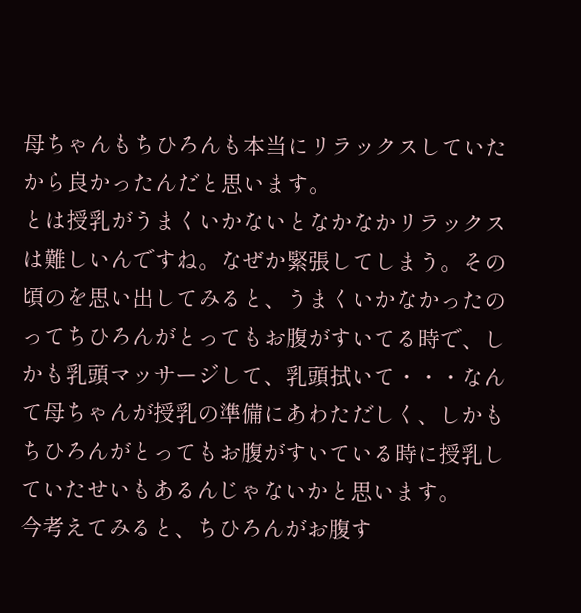母ちゃんもちひろんも本当にリラックスしていたから良かったんだと思います。
とは授乳がうまくいかないとなかなかリラックスは難しいんですね。なぜか緊張してしまう。その頃のを思い出してみると、うまくいかなかったのってちひろんがとってもお腹がすいてる時で、しかも乳頭マッサージして、乳頭拭いて・・・なんて母ちゃんが授乳の準備にあわただしく、しかもちひろんがとってもお腹がすいている時に授乳していたせいもあるんじゃないかと思います。
今考えてみると、ちひろんがお腹す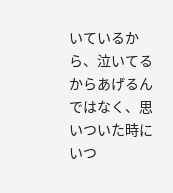いているから、泣いてるからあげるんではなく、思いついた時にいつ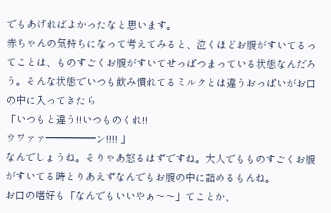でもあげればよかったなと思います。
赤ちゃんの気持ちになって考えてみると、泣くほどお腹がすいてるってことは、ものすごくお腹がすいてせっぱつまっている状態なんだろう。そんな状態でいつも飲み慣れてるミルクとは違うおっぱいがお口の中に入ってきたら
「いつもと違う!!いつものくれ!!
ウワァァ━━━━━ン!!!! 」
なんでしょうね。そりゃあ怒るはずですね。大人でもものすごくお腹がすいてる時とりあえずなんでもお腹の中に詰めるもんね。
お口の嗜好も「なんでもいいやぁ〜〜」てことか、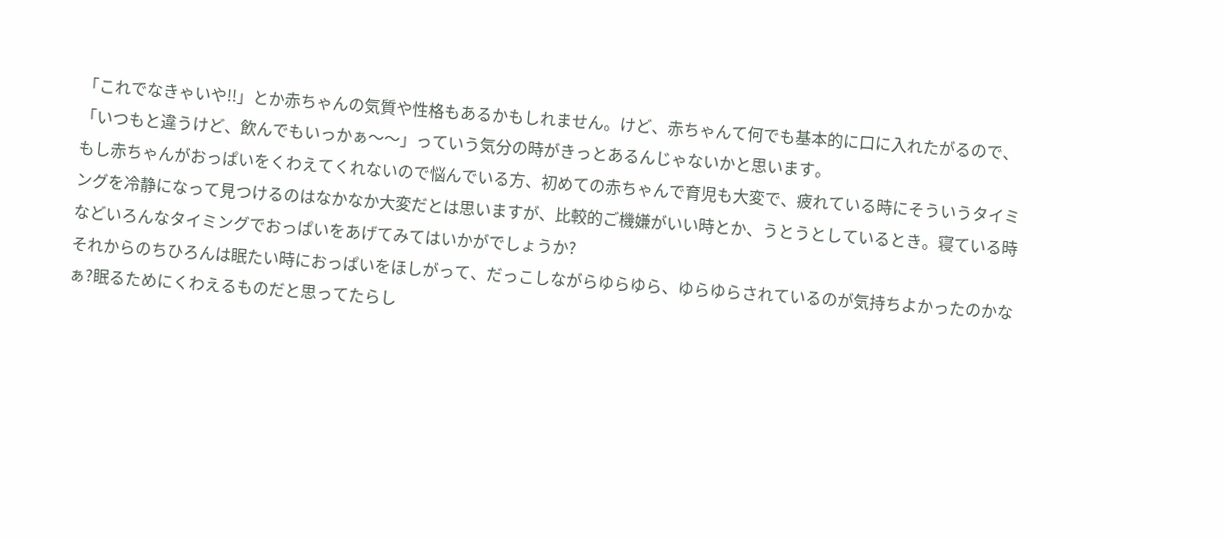「これでなきゃいや!!」とか赤ちゃんの気質や性格もあるかもしれません。けど、赤ちゃんて何でも基本的に口に入れたがるので、「いつもと違うけど、飲んでもいっかぁ〜〜」っていう気分の時がきっとあるんじゃないかと思います。
もし赤ちゃんがおっぱいをくわえてくれないので悩んでいる方、初めての赤ちゃんで育児も大変で、疲れている時にそういうタイミングを冷静になって見つけるのはなかなか大変だとは思いますが、比較的ご機嫌がいい時とか、うとうとしているとき。寝ている時などいろんなタイミングでおっぱいをあげてみてはいかがでしょうか?
それからのちひろんは眠たい時におっぱいをほしがって、だっこしながらゆらゆら、ゆらゆらされているのが気持ちよかったのかなぁ?眠るためにくわえるものだと思ってたらし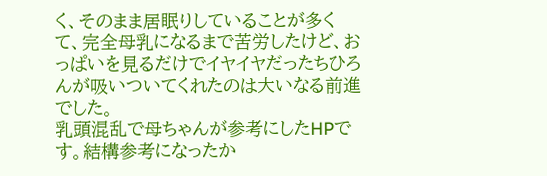く、そのまま居眠りしていることが多くて、完全母乳になるまで苦労したけど、おっぱいを見るだけでイヤイヤだったちひろんが吸いついてくれたのは大いなる前進でした。
乳頭混乱で母ちゃんが参考にしたHPです。結構参考になったか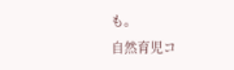も。
自然育児コ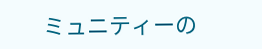ミュニティーの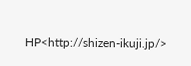HP<http://shizen-ikuji.jp/>